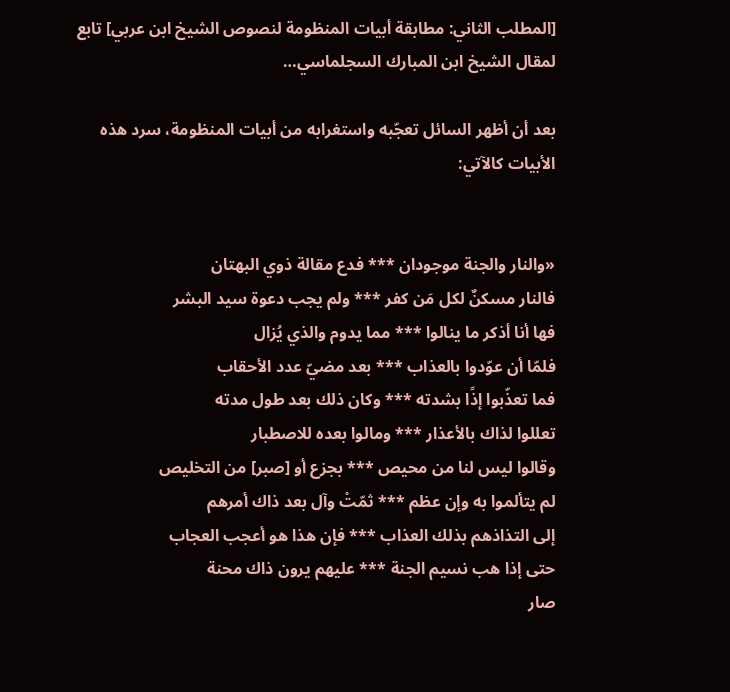[المطلب الثاني: مطابقة أبيات المنظومة لنصوص الشيخ ابن عربي] تابع لمقال الشيخ ابن المبارك السجلماسي…

بعد أن أظهر السائل تعجّبه واستغرابه من أبيات المنظومة، سرد هذه الأبيات كالآتي:


«والنار والجنة موجودان *** فدع مقالة ذوي البهتان
فالنار مسكنٌ لكل مَن كفر *** ولم يجب دعوة سيد البشر
فها أنا أذكر ما ينالوا *** مما يدوم والذي يُزال
فلمّا أن عوّدوا بالعذاب *** بعد مضيّ عدد الأحقاب
فما تعذّبوا إذًا بشدته *** وكان ذلك بعد طول مدته
تعللوا لذاك بالأعذار *** ومالوا بعده للاصطبار
وقالوا ليس لنا من محيص *** بجزع أو [صبر] من التخليص
لم يتألموا به وإن عظم *** ثمّتْ وآل بعد ذاك أمرهم
إلى التذاذهم بذلك العذاب *** فإن هذا هو أعجب العجاب
حتى إذا هب نسيم الجنة *** عليهم يرون ذاك محنة
صار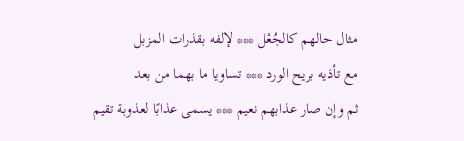مثال حالهم كالجُعْل *** لإلفه بقذرات المزبل
مع تأذيه بريح الورد *** تساويا ما بهما من بعد
ثم وإن صار عذابهم نعيم *** يسمى عذابًا لعذوبة تقيم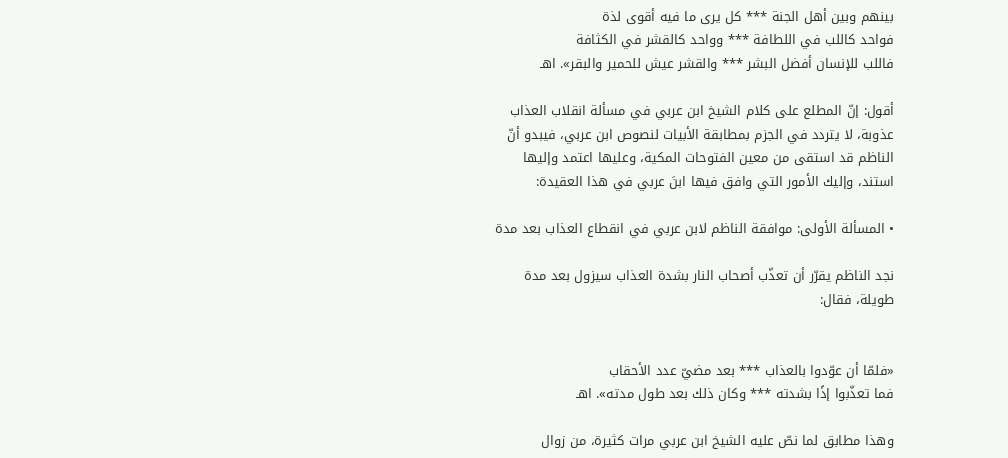بينهم وبين أهل الجنة *** كل يرى ما فيه أقوى لذة
فواحد كاللب في اللطافة *** وواحد كالقشر في الكثافة
فاللب للإنسان أفضل البشر *** والقشر عيش للحمير والبقر». اهـ

أقول: إنّ المطلع على كلام الشيخ ابن عربي في مسألة انقلاب العذاب عذوبة، لا يتردد في الجزم بمطابقة الأبيات لنصوص ابن عربي، فيبدو أنّ الناظم قد استقى من معين الفتوحات المكية، وعليها اعتمد وإليها استند، وإليك الأمور التي وافق فيها ابنَ عربي في هذا العقيدة:

• المسألة الأولى: موافقة الناظم لابن عربي في انقطاع العذاب بعد مدة

نجد الناظم يقرّر أن تعذّب أصحاب النار بشدة العذاب سيزول بعد مدة طويلة، فقال:


«فلمّا أن عوّدوا بالعذاب *** بعد مضيّ عدد الأحقاب
فما تعذّبوا إذًا بشدته *** وكان ذلك بعد طول مدته». اهـ

وهذا مطابق لما نصّ عليه الشيخ ابن عربي مرات كثيرة، من زوال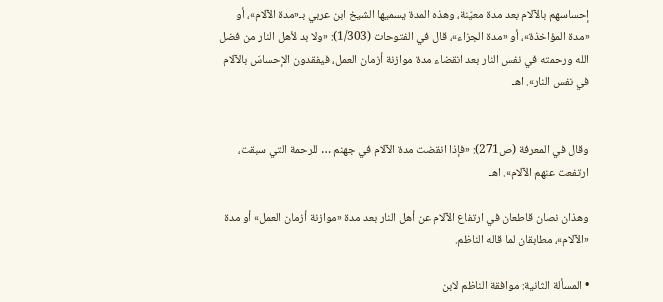إحساسهم بالآلام بعد مدة معيّنة، وهذه المدة يسميها الشيخ ابن عربي بـ«مدة الآلام»، أو «مدة المؤاخذة»، أو «مدة الجزاء»، قال في الفتوحات (1/303): «ولا بد لأهل النار من فضل الله ورحمته في نفس النار بعد انقضاء مدة موازنة أزمان العمل، فيفقدون الإحساسَ بالآلام في نفس النار». اهـ


وقال في المعرفة (ص271): «فإذا انقضت مدة الآلام في جهنم … للرحمة التي سبقت، ارتفعت عنهم الآلام». اهـ

وهذان نصان قاطعان في ارتفاع الآلام عن أهل النار بعد مدة «موازنة أزمان العمل» أو مدة «الآلام»، مطابقان لما قاله الناظم.

• المسألة الثانية: موافقة الناظم لابن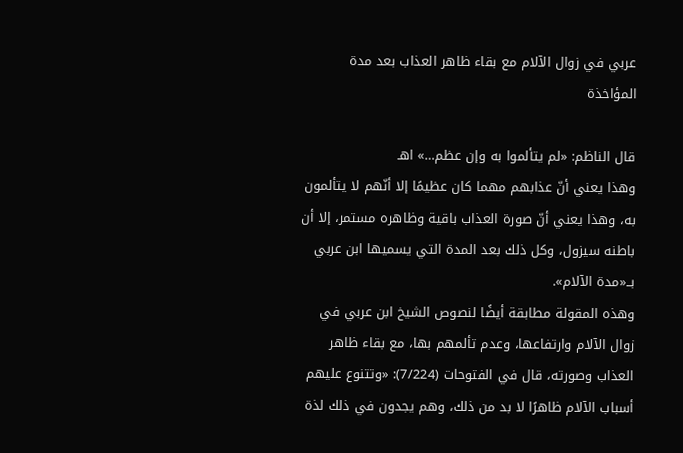عربي في زوال الآلام مع بقاء ظاهر العذاب بعد مدة المؤاخذة

قال الناظم: «لم يتألموا به وإن عظم…» اهـ
وهذا يعني أنّ عذابهم مهما كان عظيمًا إلا أنّهم لا يتألمون به، وهذا يعني أنّ صورة العذاب باقية وظاهره مستمر، إلا أن باطنه سيزول، وكل ذلك بعد المدة التي يسميها ابن عربي بــ«مدة الآلام».
وهذه المقولة مطابقة أيضًا لنصوص الشيخ ابن عربي في زوال الآلام وارتفاعها، وعدم تألمهم بها، مع بقاء ظاهر العذاب وصورته، قال في الفتوحات (7/224): «وتتنوع عليهم أسباب الآلام ظاهرًا لا بد من ذلك، وهم يجدون في ذلك لذة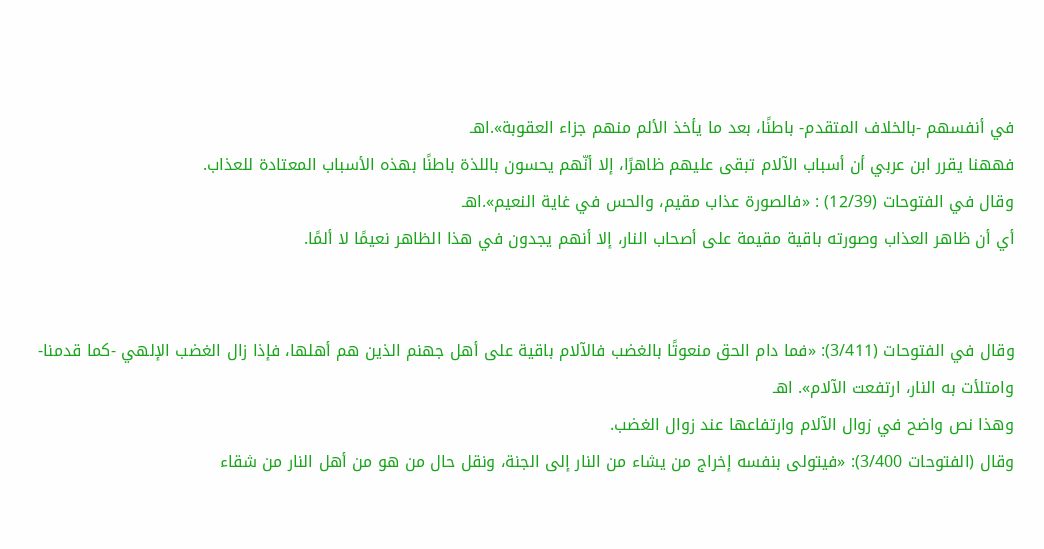في أنفسهم -بالخلاف المتقدم- باطنًا، بعد ما يأخذ الألم منهم جزاء العقوبة».اهـ
فههنا يقرر ابن عربي أن أسباب الآلام تبقى عليهم ظاهرًا، إلا أنّهم يحسون باللذة باطنًا بهذه الأسباب المعتادة للعذاب.
وقال في الفتوحات (12/39) : «فالصورة عذاب مقيم، والحس في غاية النعيم».اهـ
أي أن ظاهر العذاب وصورته باقية مقيمة على أصحاب النار، إلا أنهم يجدون في هذا الظاهر نعيمًا لا ألمًا.


وقال في الفتوحات (3/411): «فما دام الحق منعوتًا بالغضب فالآلام باقية على أهل جهنم الذين هم أهلها، فإذا زال الغضب الإلهي -كما قدمنا- وامتلأت به النار، ارتفعت الآلام». اهـ
وهذا نص واضح في زوال الآلام وارتفاعها عند زوال الغضب.
وقال (الفتوحات 3/400): «فيتولى بنفسه إخراج من يشاء من النار إلى الجنة، ونقل حال من هو من أهل النار من شقاء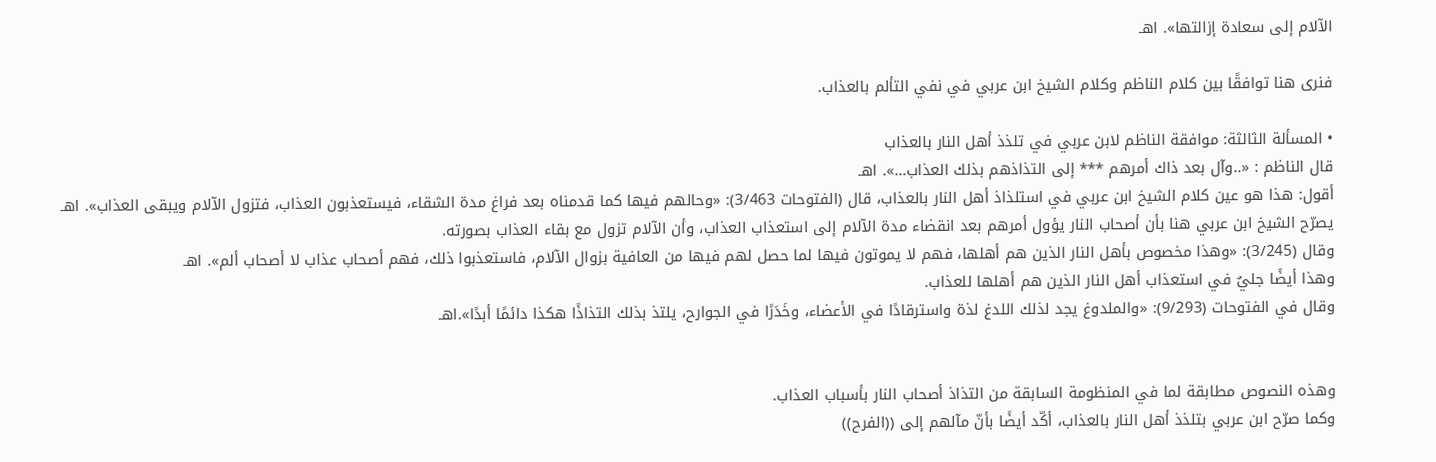الآلام إلى سعادة إزالتها». اهـ

فنرى هنا توافقًا بين كلام الناظم وكلام الشيخ ابن عربي في نفي التألم بالعذاب.

• المسألة الثالثة: موافقة الناظم لابن عربي في تلذذ أهل النار بالعذاب
قال الناظم : «..وآل بعد ذاك أمرهم *** إلى التذاذهم بذلك العذاب…». اهـ
أقول: هذا هو عين كلام الشيخ ابن عربي في استلذاذ أهل النار بالعذاب، قال (الفتوحات 3/463): «وحالهم فيها كما قدمناه بعد فراغ مدة الشقاء، فيستعذبون العذاب، فتزول الآلام ويبقى العذاب». اهـ
يصرّح الشيخ ابن عربي هنا بأن أصحاب النار يؤول أمرهم بعد انقضاء مدة الآلام إلى استعذاب العذاب، وأن الآلام تزول مع بقاء العذاب بصورته.
وقال (3/245): «وهذا مخصوص بأهل النار الذين هم أهلها، فهم لا يموتون فيها لما حصل لهم فيها من العافية بزوال الآلام، فاستعذبوا ذلك، فهم أصحاب عذاب لا أصحاب ألم». اهـ
وهذا أيضًا جليٌ في استعذاب أهل النار الذين هم أهلها للعذاب.
وقال في الفتوحات (9/293): «والملدوغ يجد لذلك اللدغ لذة واسترقادًا في الأعضاء، وخَدَرًا في الجوارح، يلتذ بذلك التذاذًا هكذا دائمًا أبدًا».اهـ


وهذه النصوص مطابقة لما في المنظومة السابقة من التذاذ أصحاب النار بأسباب العذاب.
وكما صرّح ابن عربي بتلذذ أهل النار بالعذاب، أكّد أيضًا بأنّ مآلهم إلى ((الفرح))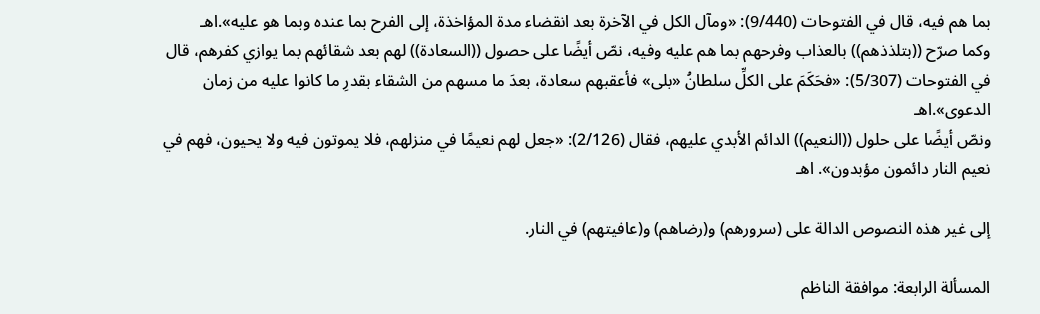بما هم فيه، قال في الفتوحات (9/440): «ومآل الكل في الآخرة بعد انقضاء مدة المؤاخذة، إلى الفرح بما عنده وبما هو عليه».اهـ
وكما صرّح ((بتلذذهم)) بالعذاب وفرحهم بما هم عليه وفيه، نصّ أيضًا على حصول ((السعادة)) لهم بعد شقائهم بما يوازي كفرهم، قال في الفتوحات (5/307): «فحَكَمَ على الكلِّ سلطانُ «بلى» فأعقبهم سعادة، بعدَ ما مسهم من الشقاء بقدرِ ما كانوا عليه من زمان الدعوى».اهـ
ونصّ أيضًا على حلول ((النعيم)) الدائم الأبدي عليهم، فقال (2/126): «جعل لهم نعيمًا في منزلهم، فلا يموتون فيه ولا يحيون، فهم في نعيم النار دائمون مؤبدون». اهـ

إلى غير هذه النصوص الدالة على (سرورهم) و(رضاهم) و(عافيتهم) في النار.

المسألة الرابعة: موافقة الناظم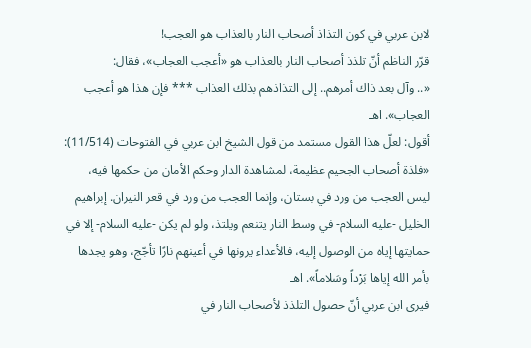لابن عربي في كون التذاذ أصحاب النار بالعذاب هو العجب!
قرّر الناظم أنّ تلذذ أصحاب النار بالعذاب هو «أعجب العجاب»، فقال:
«.. وآل بعد ذاك أمرهم.. إلى التذاذهم بذلك العذاب *** فإن هذا هو أعجب العجاب». اهـ
أقول: لعلّ هذا القول مستمد من قول الشيخ ابن عربي في الفتوحات (11/514): «فلذة أصحاب الجحيم عظيمة، لمشاهدة الدار وحكم الأمان من حكمها فيه، ليس العجب من ورد في بستان، وإنما العجب من ورد في قعر النيران. إبراهيم الخليل -عليه السلام- في وسط النار يتنعم ويلتذ، ولو لم يكن -عليه السلام- إلا في حمايتها إياه من الوصول إليه، فالأعداء يرونها في أعينهم نارًا تأجّج، وهو يجدها بأمر الله إياها بَرْداً وسَلاماً». اهـ
فيرى ابن عربي أنّ حصول التلذذ لأصحاب النار في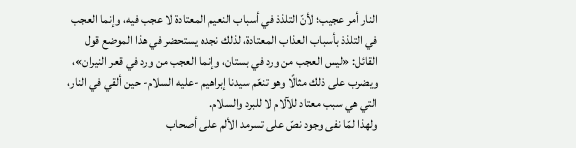النار أمر عجيب؛ لأنّ التلذذ في أسباب النعيم المعتادة لا عجب فيه، وإنما العجب في التلذذ بأسباب العذاب المعتادة، لذلك نجده يستحضر في هذا الموضع قول القائل: «ليس العجب من ورد في بستان، وإنما العجب من ورد في قعر النيران»، ويضرب على ذلك مثالًا وهو تنعّم سيدنا إبراهيم -عليه السلام- حين ألقي في النار، التي هي سبب معتاد للآلام لا للبرد والسلام.
ولهذا لمّا نفى وجود نصّ على تسرمد الألم على أصحاب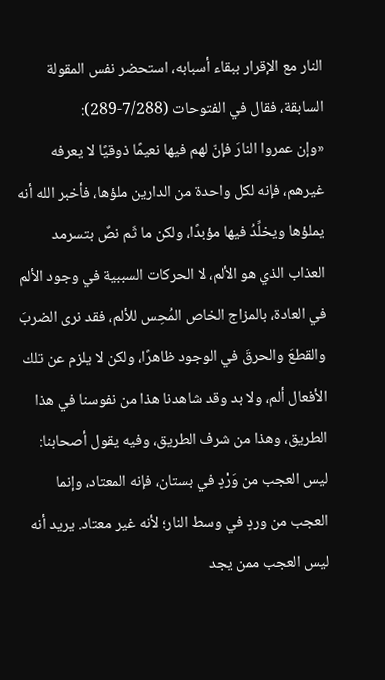النار مع الإقرار ببقاء أسبابه، استحضر نفس المقولة السابقة، فقال في الفتوحات (7/288-289):
«وإن عمروا النارَ فإنّ لهم فيها نعيمًا ذوقيًا لا يعرفه غيرهم، فإنه لكل واحدة من الدارين ملؤها، فأخبر الله أنه يملؤها ويخلِّدُ فيها مؤبدًا، ولكن ما ثَم نصٌ بتسرمد العذاب الذي هو الألم، لا الحركات السببية في وجود الألم في العادة، بالمزاج الخاص المُحِس للألم، فقد نرى الضربَ والقطعَ والحرقَ في الوجود ظاهرًا، ولكن لا يلزم عن تلك الأفعال ألم، ولا بد وقد شاهدنا هذا من نفوسنا في هذا الطريق، وهذا من شرف الطريق، وفيه يقول أصحابنا: ليس العجب من وَرْدٍ في بستان، فإنه المعتاد، وإنما العجب من وردٍ في وسط النار؛ لأنه غير معتاد. يريد أنه ليس العجب ممن يجد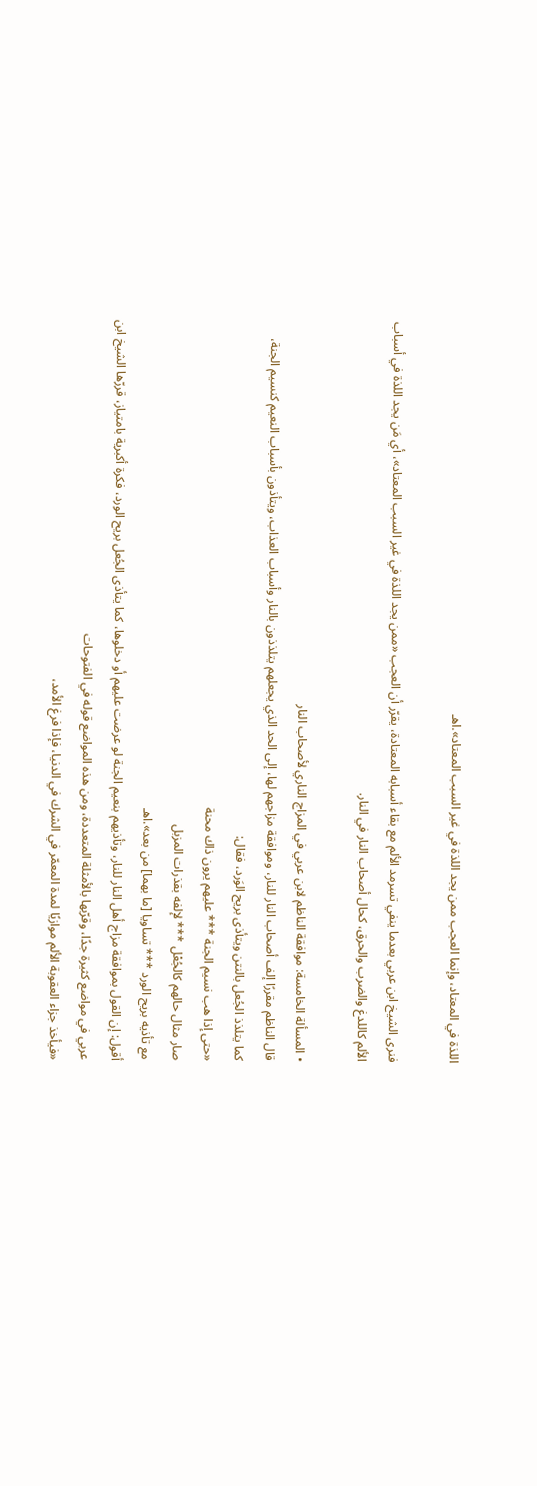اللذة في المعتاد، وإنما العجب ممن يجد اللذة في غير السبب المعتاد».اهـ

فنرى الشيخ ابن عربي بعدما ينفي تسرمد الألم مع بقاء أسبابه المعتادة، يقرّر أن العجب «ممن يجد اللذة في غير السبب المعتاد»، أي مَن يجد اللذة في أسباب الألم كاللدغ والضرب والحرق، كحال أصحاب النار في النار.

• المسألة الخامسة: موافقة الناظم لابن عربي في المزاج الناري لأصحاب النار
قال الناظم مقررًا إلف أصحاب النار للنار، وموافقة مزاجهم لها، إلى الحد الذي يجعلهم يتلذذون بالنار وأسباب العذاب، ويتأذون بأسباب النعيم كنسيم الجنة، كما يتلذذ الجُعل بالنتن ويتأذى بريح الوَرد، فقال:
«حتى إذا هب نسيم الجنة *** عليهم يرون ذاك محنة
صار مثال حالهم كالجُعْل *** لإلفه بقذرات المزبل
مع تأذيه بريح الورد *** تساويا [ما بهما] من بعد».اهـ
أقول: إن القول بموافقة مزاج أهل النار للنار، وتأذيهم بنعيم الجنة لو عرضت عليهم أو دخلوها، كما يتأذى الجُعل بريح الورد، فكرة أكبرية بامتياز، قررّها الشيخ ابن عربي في مواضع كثيرة جدًا، وقرّبها بالأمثلة المتعددة، ومن هذه المواضع قوله في الفتوحات
«فيأخذ جزاء العقوبة الألم موازيًا لمدة المعمّر في الشرك في الدنيا، فإذا فرغ الأمد،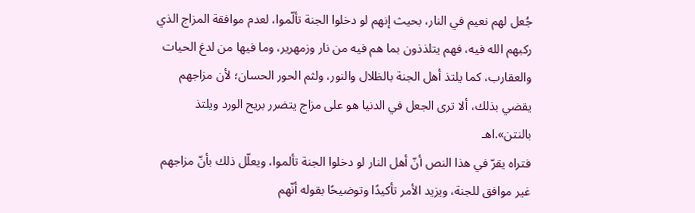جُعل لهم نعيم في النار، بحيث إنهم لو دخلوا الجنة تألّموا، لعدم موافقة المزاج الذي ركبهم الله فيه، فهم يتلذذون بما هم فيه من نار وزمهرير، وما فيها من لدغ الحيات والعقارب، كما يلتذ أهل الجنة بالظلال والنور، ولثم الحور الحسان؛ لأن مزاجهم يقضي بذلك، ألا ترى الجعل في الدنيا هو على مزاج يتضرر بريح الورد ويلتذ بالنتن».اهـ
فتراه يقرّ في هذا النص أنّ أهل النار لو دخلوا الجنة تألموا، ويعلّل ذلك بأنّ مزاجهم غير موافق للجنة، ويزيد الأمر تأكيدًا وتوضيحًا بقوله أنّهم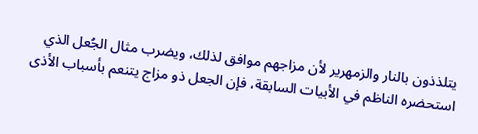يتلذذون بالنار والزمهرير لأن مزاجهم موافق لذلك، ويضرب مثال الجُعل الذي استحضره الناظم في الأبيات السابقة، فإن الجعل ذو مزاج يتنعم بأسباب الأذى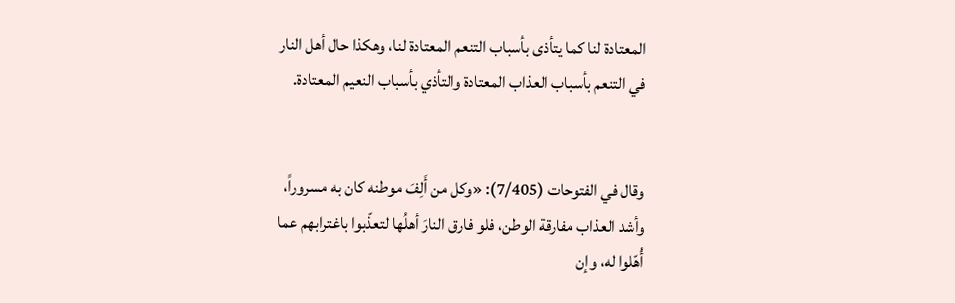المعتادة لنا كما يتأذى بأسباب التنعم المعتادة لنا، وهكذا حال أهل النار في التنعم بأسباب العذاب المعتادة والتأذي بأسباب النعيم المعتادة.


وقال في الفتوحات (7/405): «وكل من أَلِفَ موطنه كان به مسروراً، وأشد العذاب مفارقة الوطن، فلو فارق النارَ أهلُها لتعذّبوا باغترابهم عما أُهّلوا له، وإن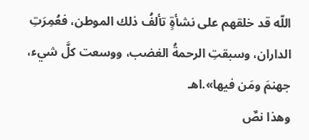اللّه قد خلقهم على نشأةٍ تألفُ ذلك الموطن، فعُمِرَتِ الداران، وسبقتِ الرحمةُ الغضب، ووسعت كلَّ شيء، جهنمَ ومَن فيها».اهـ
وهذا نصٌ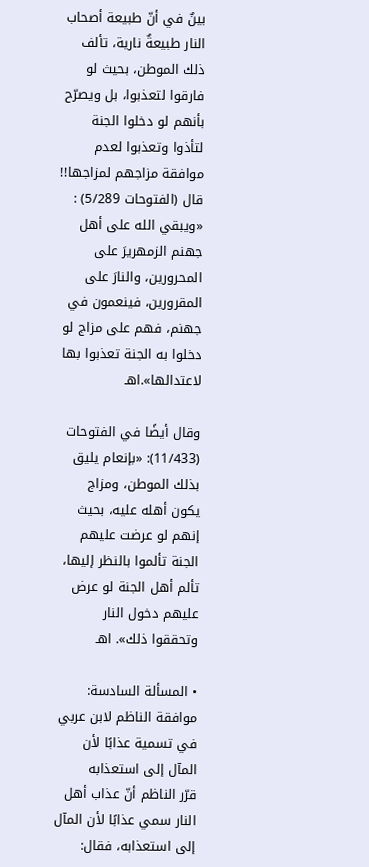بينٌ في أنّ طبيعة أصحاب النار طبيعةٌ نارية، تألف ذلك الموطن، بحيث لو فارقوا لتعذبوا، بل ويصرّح بأنهم لو دخلوا الجنة لتأذوا وتعذبوا لعدم موافقة مزاجهم لمزاجها!! قال (الفتوحات 5/289) :
«ويبقي الله على أهل جهنم الزمهريرَ على المحرورين، والنارَ على المقرورين، فينعمون في جهنم، فهم على مزاج لو دخلوا به الجنة تعذبوا بها لاعتدالها».اهـ

وقال أيضًا في الفتوحات (11/433): «بإنعام يليق بذلك الموطن، ومزاج يكون أهله عليه، بحيث إنهم لو عرضت عليهم الجنة تألموا بالنظر إليها، تألم أهل الجنة لو عرض عليهم دخول النار وتحققوا ذلك». اهـ

• المسألة السادسة: موافقة الناظم لابن عربي في تسمية عذابًا لأن المآل إلى استعذابه
قرّر الناظم أنّ عذاب أهل النار سمي عذابًا لأن المآل إلى استعذابه، فقال: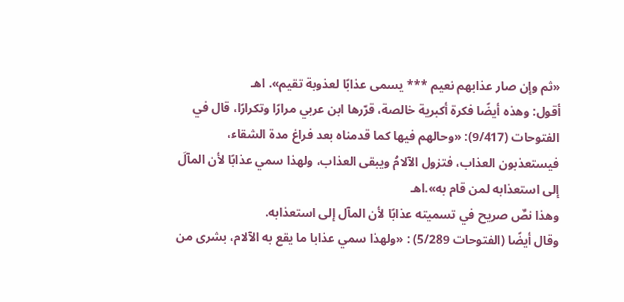«ثم وإن صار عذابهم نعيم *** يسمى عذابًا لعذوبة تقيم». اهـ
أقول: وهذه أيضًا فكرة أكبرية خالصة، قرّرها ابن عربي مرارًا وتكرارًا، قال في الفتوحات (9/417): «وحالهم فيها كما قدمناه بعد فراغ مدة الشقاء، فيستعذبون العذاب، فتزول الآلامُ ويبقى العذاب، ولهذا سمي عذابًا لأن المآلَ إلى استعذابه لمن قام به».اهـ
وهذا نصٌ صريح في تسميته عذابًا لأن المآل إلى استعذابه.
وقال أيضًا (الفتوحات 5/289) : «ولهذا سمي عذابا ما يقع به الآلام، بشرى من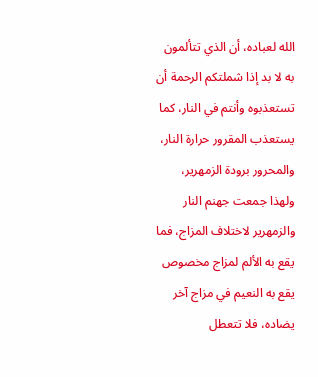الله لعباده، أن الذي تتألمون به لا بد إذا شملتكم الرحمة أن تستعذبوه وأنتم في النار، كما يستعذب المقرور حرارة النار، والمحرور برودة الزمهرير، ولهذا جمعت جهنم النار والزمهرير لاختلاف المزاج، فما يقع به الألم لمزاج مخصوص يقع به النعيم في مزاج آخر يضاده، فلا تتعطل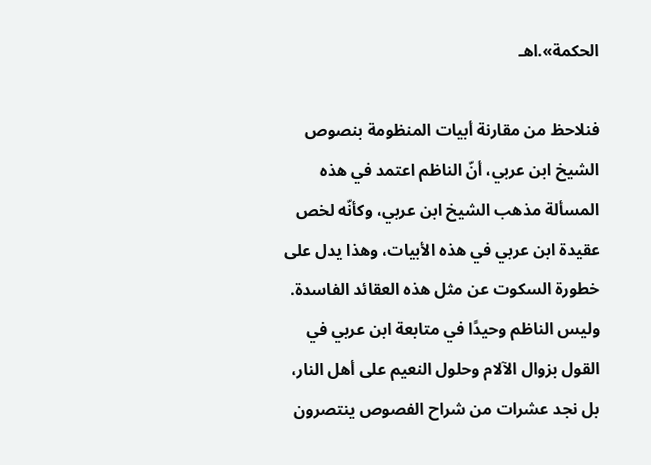الحكمة».اهـ

فنلاحظ من مقارنة أبيات المنظومة بنصوص الشيخ ابن عربي، أنّ الناظم اعتمد في هذه المسألة مذهب الشيخ ابن عربي، وكأنّه لخص عقيدة ابن عربي في هذه الأبيات، وهذا يدل على خطورة السكوت عن مثل هذه العقائد الفاسدة.
وليس الناظم وحيدًا في متابعة ابن عربي في القول بزوال الآلام وحلول النعيم على أهل النار، بل نجد عشرات من شراح الفصوص ينتصرون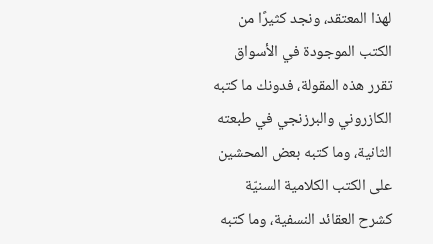لهذا المعتقد، ونجد كثيرًا من الكتب الموجودة في الأسواق تقرر هذه المقولة، فدونك ما كتبه الكازروني والبرزنجي في طبعته الثانية، وما كتبه بعض المحشين على الكتب الكلامية السنيّة كشرح العقائد النسفية، وما كتبه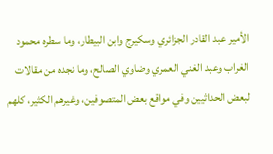الأمير عبد القادر الجزائري وسكيرج وابن البيطار، وما سطره محمود الغراب وعبد الغني العمري وضاوي الصالح، وما نجده من مقالات لبعض الحداثيين وفي مواقع بعض المتصوفين، وغيرهم الكثير، كلهم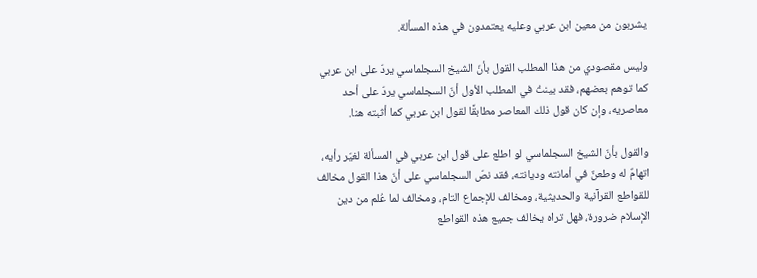يشربون من معين ابن عربي وعليه يعتمدون في هذه المسألة.

وليس مقصودي من هذا المطلب القول بأنّ الشيخ السجلماسي يردّ على ابن عربي كما توهم بعضهم، فقد بينتُ في المطلب الأول أنّ السجلماسي يردّ على أحد معاصريه، وإن كان قول ذلك المعاصر مطابقًا لقول ابن عربي كما أثبته هنا.

والقول بأنّ الشيخ السجلماسي لو اطلع على قول ابن عربي في المسألة لغيّر رأيه، اتهامٌ له وطعنٌ في أمانته وديانته، فقد نصّ السجلماسي على أنّ هذا القول مخالف للقواطع القرآنية والحديثية، ومخالف للإجماع التام، ومخالف لما عُلم من دين الإسلام ضرورة، فهل تراه يخالف جميع هذه القواطع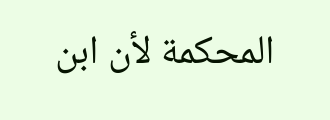المحكمة لأن ابن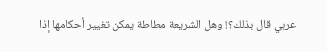عربي قال بذلك؟! وهل الشريعة مطاطة يمكن تغيير أحكامها إذا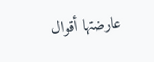عارضتها أقوال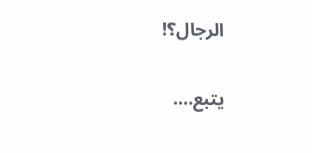الرجال؟!

يتبع….